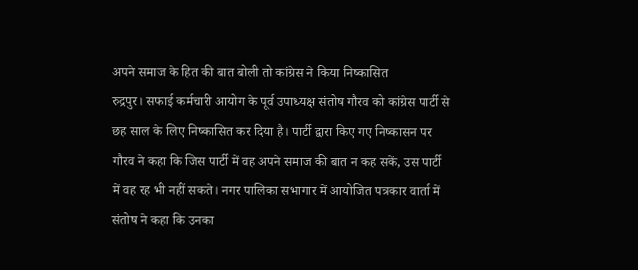अपने समाज के हित की बात बोली तो कांग्रेस ने किया निष्कासित
रुद्रपुर। सफाई कर्मचारी आयोग के पूर्व उपाध्यक्ष संतोष गौरव को कांग्रेस पार्टी से छह साल के लिए निष्कासित कर दिया है। पार्टी द्वारा किए गए निष्कासन पर गौरव ने कहा कि जिस पार्टी में वह अपने समाज की बात न कह सकें, उस पार्टी में वह रह भी नहीं सकते। नगर पालिका सभागार में आयोजित पत्रकार वार्ता में संतोष ने कहा कि उनका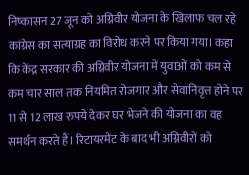निष्कासन 27 जून को अग्निवीर योजना के खिलाफ चल रहे कांग्रेस का सत्याग्रह का विरोध करने पर किया गया। कहा कि केंद्र सरकार की अग्निवीर योजना में युवाओं को कम से कम चार साल तक नियमित रोजगार और सेवानिवृत्त होने पर 11 से 12 लाख रुपये देकर घर भेजने की योजना का वह समर्थन करते हैं। रिटायरमेंट के बाद भी अग्निवीरों को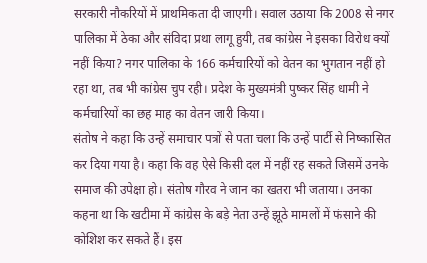सरकारी नौकरियों में प्राथमिकता दी जाएगी। सवाल उठाया कि 2008 से नगर पालिका में ठेका और संविदा प्रथा लागू हुयी, तब कांग्रेस ने इसका विरोध क्यों नहीं किया? नगर पालिका के 166 कर्मचारियों को वेतन का भुगतान नहीं हो रहा था, तब भी कांग्रेस चुप रही। प्रदेश के मुख्यमंत्री पुष्कर सिंह धामी ने कर्मचारियों का छह माह का वेतन जारी किया।
संतोष ने कहा कि उन्हें समाचार पत्रों से पता चला कि उन्हें पार्टी से निष्कासित कर दिया गया है। कहा कि वह ऐसे किसी दल में नहीं रह सकते जिसमें उनके समाज की उपेक्षा हो। संतोष गौरव ने जान का खतरा भी जताया। उनका कहना था कि खटीमा में कांग्रेस के बड़े नेता उन्हें झूठे मामलों में फंसाने की कोशिश कर सकते हैं। इस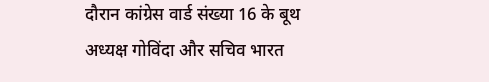दौरान कांग्रेस वार्ड संख्या 16 के बूथ अध्यक्ष गोविंदा और सचिव भारत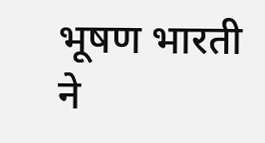भूषण भारती ने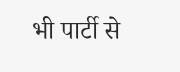भी पार्टी से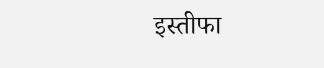इस्तीफा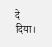दे दिया।